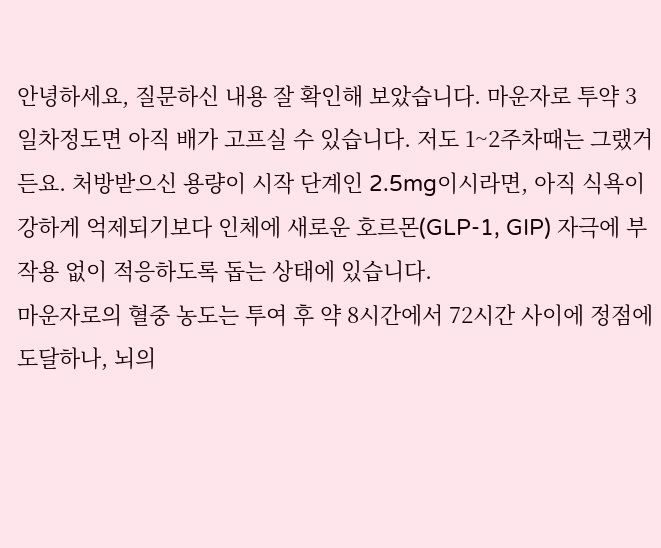안녕하세요, 질문하신 내용 잘 확인해 보았습니다. 마운자로 투약 3일차정도면 아직 배가 고프실 수 있습니다. 저도 1~2주차때는 그랬거든요. 처방받으신 용량이 시작 단계인 2.5mg이시라면, 아직 식욕이 강하게 억제되기보다 인체에 새로운 호르몬(GLP-1, GIP) 자극에 부작용 없이 적응하도록 돕는 상태에 있습니다.
마운자로의 혈중 농도는 투여 후 약 8시간에서 72시간 사이에 정점에 도달하나, 뇌의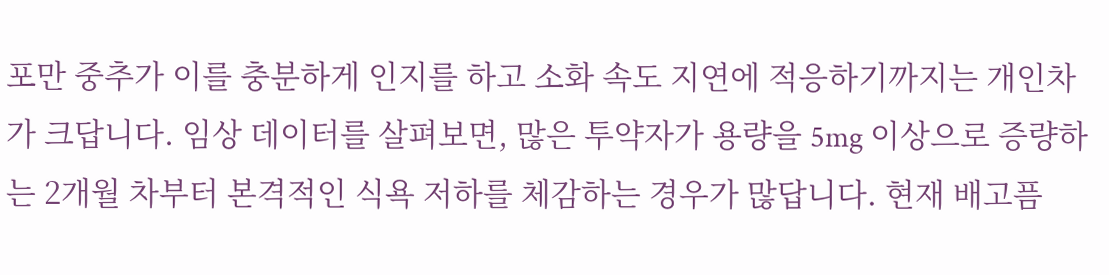포만 중추가 이를 충분하게 인지를 하고 소화 속도 지연에 적응하기까지는 개인차가 크답니다. 임상 데이터를 살펴보면, 많은 투약자가 용량을 5mg 이상으로 증량하는 2개월 차부터 본격적인 식욕 저하를 체감하는 경우가 많답니다. 현재 배고픔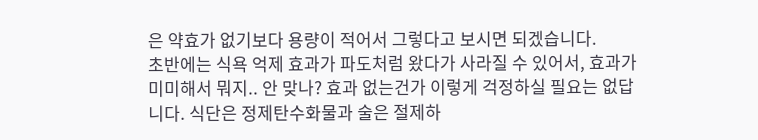은 약효가 없기보다 용량이 적어서 그렇다고 보시면 되겠습니다.
초반에는 식욕 억제 효과가 파도처럼 왔다가 사라질 수 있어서, 효과가 미미해서 뭐지.. 안 맞나? 효과 없는건가 이렇게 걱정하실 필요는 없답니다. 식단은 정제탄수화물과 술은 절제하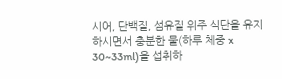시어, 단백질, 섬유질 위주 식단을 유지하시면서 충분한 물(하루 체중 x 30~33ml)을 섭취하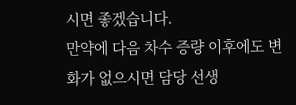시면 좋겠습니다.
만약에 다음 차수 증량 이후에도 변화가 없으시면 담당 선생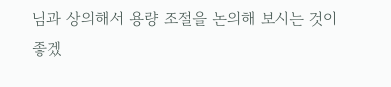님과 상의해서 용량 조절을 논의해 보시는 것이 좋겠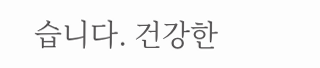습니다. 건강한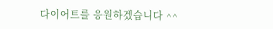다이어트를 응원하겠습니다 ^^